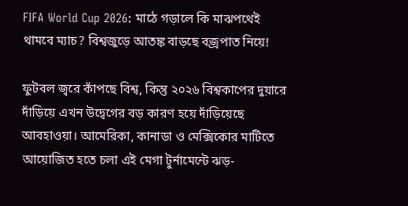FIFA World Cup 2026: মাঠে গড়ালে কি মাঝপথেই থামবে ম্যাচ? বিশ্বজুড়ে আতঙ্ক বাড়ছে বজ্রপাত নিয়ে!

ফুটবল জ্বরে কাঁপছে বিশ্ব, কিন্তু ২০২৬ বিশ্বকাপের দুয়ারে দাঁড়িয়ে এখন উদ্বেগের বড় কারণ হয়ে দাঁড়িয়েছে আবহাওয়া। আমেরিকা, কানাডা ও মেক্সিকোর মাটিতে আয়োজিত হতে চলা এই মেগা টুর্নামেন্টে ঝড়-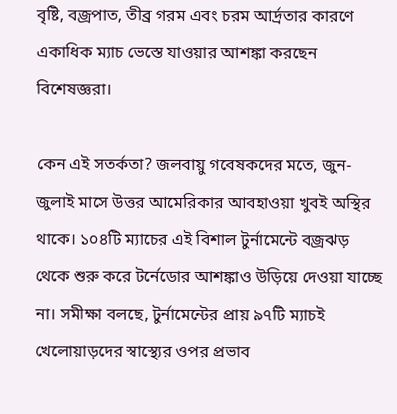বৃষ্টি, বজ্রপাত, তীব্র গরম এবং চরম আর্দ্রতার কারণে একাধিক ম্যাচ ভেস্তে যাওয়ার আশঙ্কা করছেন বিশেষজ্ঞরা।

কেন এই সতর্কতা? জলবায়ু গবেষকদের মতে, জুন-জুলাই মাসে উত্তর আমেরিকার আবহাওয়া খুবই অস্থির থাকে। ১০৪টি ম্যাচের এই বিশাল টুর্নামেন্টে বজ্রঝড় থেকে শুরু করে টর্নেডোর আশঙ্কাও উড়িয়ে দেওয়া যাচ্ছে না। সমীক্ষা বলছে, টুর্নামেন্টের প্রায় ৯৭টি ম্যাচই খেলোয়াড়দের স্বাস্থ্যের ওপর প্রভাব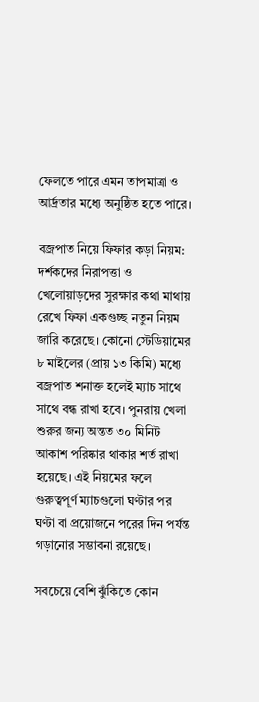ফেলতে পারে এমন তাপমাত্রা ও আর্দ্রতার মধ্যে অনুষ্ঠিত হতে পারে।

বজ্রপাত নিয়ে ফিফার কড়া নিয়ম: দর্শকদের নিরাপত্তা ও খেলোয়াড়দের সুরক্ষার কথা মাথায় রেখে ফিফা একগুচ্ছ নতুন নিয়ম জারি করেছে। কোনো স্টেডিয়ামের ৮ মাইলের (প্রায় ১৩ কিমি) মধ্যে বজ্রপাত শনাক্ত হলেই ম্যাচ সাথে সাথে বন্ধ রাখা হবে। পুনরায় খেলা শুরুর জন্য অন্তত ৩০ মিনিট আকাশ পরিষ্কার থাকার শর্ত রাখা হয়েছে। এই নিয়মের ফলে গুরুত্বপূর্ণ ম্যাচগুলো ঘণ্টার পর ঘণ্টা বা প্রয়োজনে পরের দিন পর্যন্ত গড়ানোর সম্ভাবনা রয়েছে।

সবচেয়ে বেশি ঝুঁকিতে কোন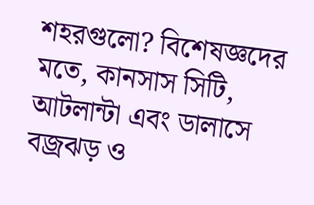শহরগুলো? বিশেষজ্ঞদের মতে, কানসাস সিটি, আটলান্টা এবং ডালাসে বজ্রঝড় ও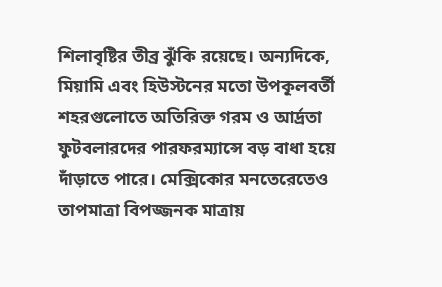শিলাবৃষ্টির তীব্র ঝুঁকি রয়েছে। অন্যদিকে, মিয়ামি এবং হিউস্টনের মতো উপকূলবর্তী শহরগুলোতে অতিরিক্ত গরম ও আর্দ্রতা ফুটবলারদের পারফরম্যান্সে বড় বাধা হয়ে দাঁড়াতে পারে। মেক্সিকোর মনতেরেতেও তাপমাত্রা বিপজ্জনক মাত্রায়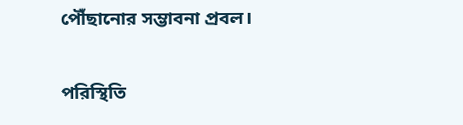পৌঁছানোর সম্ভাবনা প্রবল।

পরিস্থিতি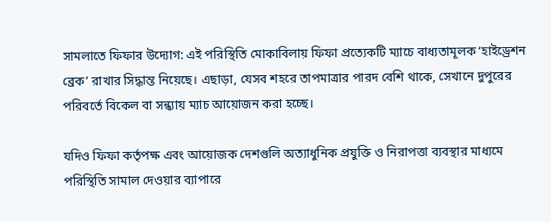সামলাতে ফিফার উদ্যোগ: এই পরিস্থিতি মোকাবিলায় ফিফা প্রত্যেকটি ম্যাচে বাধ্যতামূলক ‘হাইড্রেশন ব্রেক’ রাখার সিদ্ধান্ত নিয়েছে। এছাড়া, যেসব শহরে তাপমাত্রার পারদ বেশি থাকে, সেখানে দুপুরের পরিবর্তে বিকেল বা সন্ধ্যায় ম্যাচ আয়োজন করা হচ্ছে।

যদিও ফিফা কর্তৃপক্ষ এবং আয়োজক দেশগুলি অত্যাধুনিক প্রযুক্তি ও নিরাপত্তা ব্যবস্থার মাধ্যমে পরিস্থিতি সামাল দেওয়ার ব্যাপারে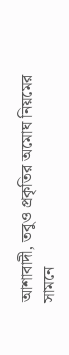আশাবাদী, তবুও প্রকৃতির অমোঘ নিয়মের সামনে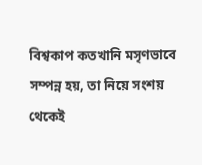বিশ্বকাপ কতখানি মসৃণভাবে সম্পন্ন হয়, তা নিয়ে সংশয় থেকেই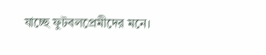যাচ্ছে ফুটবলপ্রেমীদের মনে।